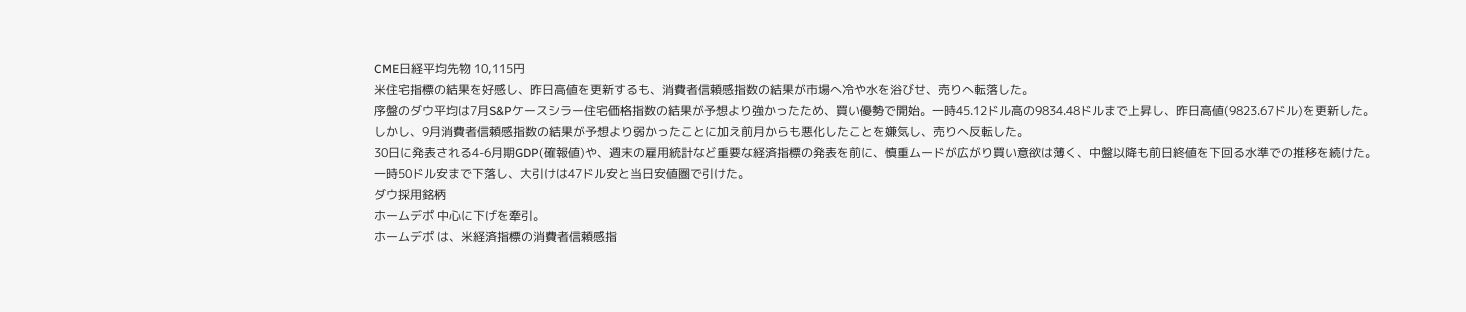CME日経平均先物 10,115円
米住宅指標の結果を好感し、昨日高値を更新するも、消費者信頼感指数の結果が市場へ冷や水を浴びせ、売りへ転落した。
序盤のダウ平均は7月S&Pケースシラー住宅価格指数の結果が予想より強かったため、買い優勢で開始。一時45.12ドル高の9834.48ドルまで上昇し、昨日高値(9823.67ドル)を更新した。
しかし、9月消費者信頼感指数の結果が予想より弱かったことに加え前月からも悪化したことを嫌気し、売りへ反転した。
30日に発表される4-6月期GDP(確報値)や、週末の雇用統計など重要な経済指標の発表を前に、慎重ムードが広がり買い意欲は薄く、中盤以降も前日終値を下回る水準での推移を続けた。
一時50ドル安まで下落し、大引けは47ドル安と当日安値圏で引けた。
ダウ採用銘柄
ホームデポ 中心に下げを牽引。
ホームデポ は、米経済指標の消費者信頼感指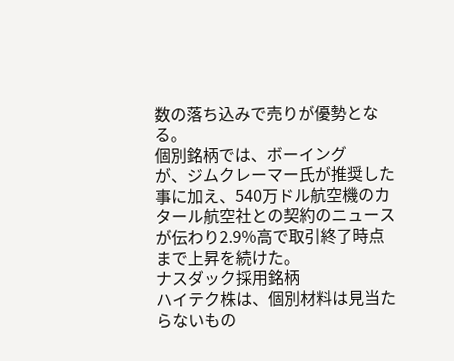数の落ち込みで売りが優勢となる。
個別銘柄では、ボーイング
が、ジムクレーマー氏が推奨した事に加え、540万ドル航空機のカタール航空社との契約のニュースが伝わり2.9%高で取引終了時点まで上昇を続けた。
ナスダック採用銘柄
ハイテク株は、個別材料は見当たらないもの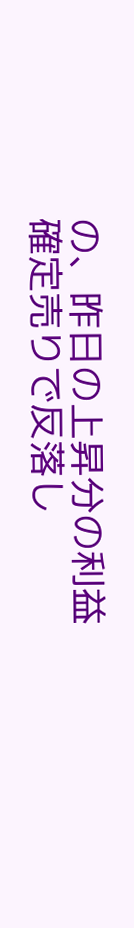の、昨日の上昇分の利益確定売りで反落し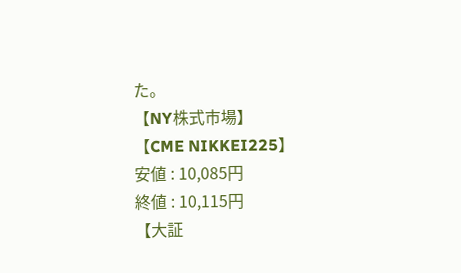た。
【NY株式市場】
【CME NIKKEI225】
安値 : 10,085円
終値 : 10,115円
【大証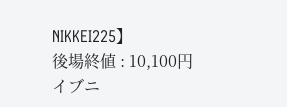NIKKEI225】
後場終値 : 10,100円
イブニ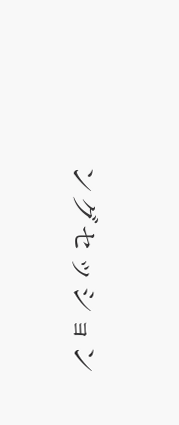ングセッション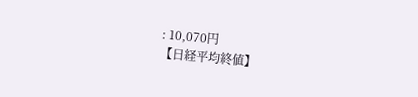: 10,070円
【日経平均終値】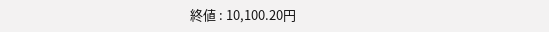終値 : 10,100.20円